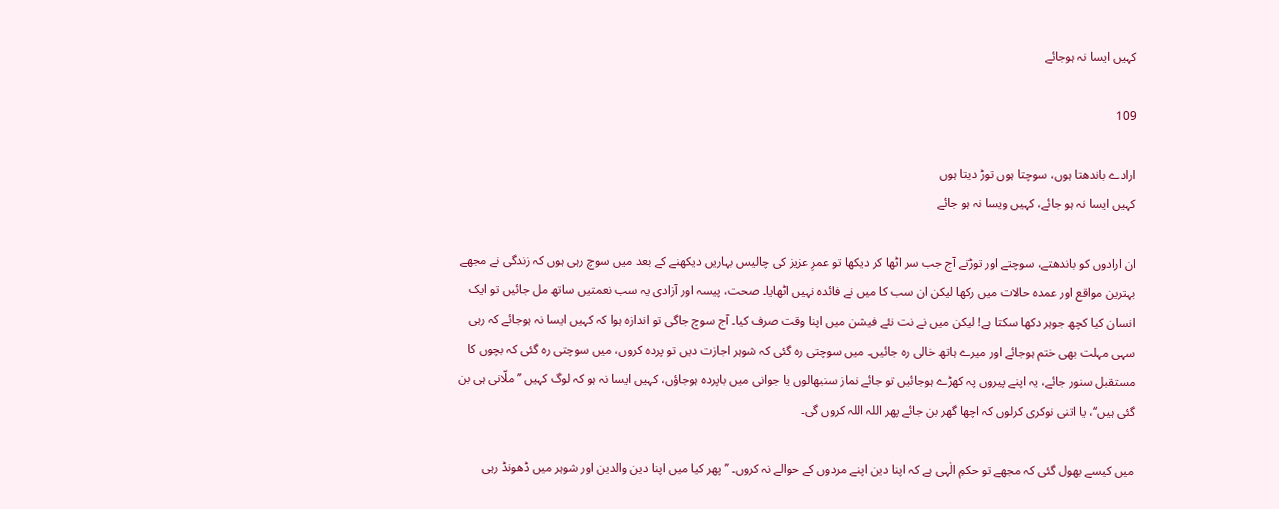کہیں ایسا نہ ہوجائے

109

ارادے باندھتا ہوں، سوچتا ہوں توڑ دیتا ہوں
کہیں ایسا نہ ہو جائے، کہیں ویسا نہ ہو جائے

ان ارادوں کو باندھتے، سوچتے اور توڑتے آج جب سر اٹھا کر دیکھا تو عمرِ عزیز کی چالیس بہاریں دیکھنے کے بعد میں سوچ رہی ہوں کہ زندگی نے مجھے بہترین مواقع اور عمدہ حالات میں رکھا لیکن ان سب کا میں نے فائدہ نہیں اٹھایا۔ صحت، پیسہ اور آزادی یہ سب نعمتیں ساتھ مل جائیں تو ایک انسان کیا کچھ جوہر دکھا سکتا ہے! لیکن میں نے نت نئے فیشن میں اپنا وقت صرف کیا۔ آج سوچ جاگی تو اندازہ ہوا کہ کہیں ایسا نہ ہوجائے کہ رہی سہی مہلت بھی ختم ہوجائے اور میرے ہاتھ خالی رہ جائیں۔ میں سوچتی رہ گئی کہ شوہر اجازت دیں تو پردہ کروں، میں سوچتی رہ گئی کہ بچوں کا مستقبل سنور جائے، یہ اپنے پیروں پہ کھڑے ہوجائیں تو جائے نماز سنبھالوں یا جوانی میں باپردہ ہوجاؤں، کہیں ایسا نہ ہو کہ لوگ کہیں ’’ملّانی ہی بن گئی ہیں‘‘، یا اتنی نوکری کرلوں کہ اچھا گھر بن جائے پھر اللہ اللہ کروں گی۔

میں کیسے بھول گئی کہ مجھے تو حکمِ الٰہی ہے کہ اپنا دین اپنے مردوں کے حوالے نہ کروں۔ ’’پھر کیا میں اپنا دین والدین اور شوہر میں ڈھونڈ رہی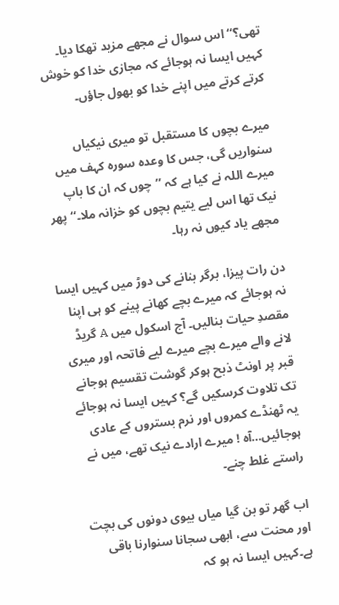تھی؟‘‘ اس سوال نے مجھے مزید تھکا دیا۔ کہیں ایسا نہ ہوجائے کہ مجازی خدا کو خوش کرتے کرتے میں اپنے خدا کو بھول جاؤں۔

میرے بچوں کا مستقبل تو میری نیکیاں سنواریں گی، جس کا وعدہ سورہ کہف میں میرے اللہ نے کیا ہے کہ ’’چوں کہ ان کا باپ نیک تھا اس لیے یتیم بچوں کو خزانہ ملا۔‘‘ پھر مجھے یاد کیوں نہ رہا۔

دن رات پیزا، برگر بنانے کی دوڑ میں کہیں ایسا نہ ہوجائے کہ میرے بچے کھانے پینے کو ہی اپنا مقصدِ حیات بنالیں۔ آج اسکول میں A گریڈ لانے والے میرے بچے میرے لیے فاتحہ اور میری قبر پر اونٹ ذبح ہوکر گوشت تقسیم ہوجانے تک تلاوت کرسکیں گے؟ کہیں ایسا نہ ہوجائے یہ ٹھنڈے کمروں اور نرم بستروں کے عادی ہوجائیں…آہ ! میرے ارادے نیک تھے، میں نے راستے غلط چنے۔

اب گھر تو بن گیا میاں بیوی دونوں کی بچت اور محنت سے، ابھی سجانا سنوارنا باقی ہے۔کہیں ایسا نہ ہو کہ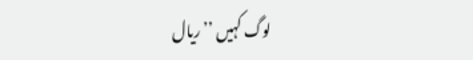لوگ کہیں ’’ریال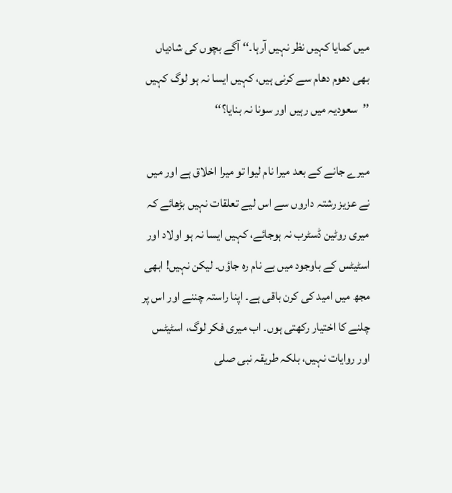میں کمایا کہیں نظر نہیں آرہا۔‘‘ آگے بچوں کی شادیاں بھی دھوم دھام سے کرنی ہیں، کہیں ایسا نہ ہو لوگ کہیں ’’سعودیہ میں رہیں اور سونا نہ بنایا؟‘‘

میرے جانے کے بعد میرا نام لیوا تو میرا اخلاق ہے اور میں نے عزیز رشتہ داروں سے اس لیے تعلقات نہیں بڑھائے کہ میری روٹین ڈسٹرب نہ ہوجائے، کہیں ایسا نہ ہو اولاد اور اسٹیٹس کے باوجود میں بے نام رہ جاؤں۔ لیکن نہیں! ابھی مجھ میں امید کی کرن باقی ہے۔ اپنا راستہ چننے اور اس پر چلنے کا اختیار رکھتی ہوں۔ اب میری فکر لوگ، اسٹیٹس اور روایات نہیں، بلکہ طریقہ نبی صلی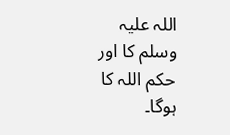اللہ علیہ وسلم کا اور حکم اللہ کا ہوگا۔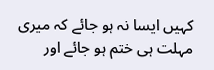کہیں ایسا نہ ہو جائے کہ میری مہلت ہی ختم ہو جائے اور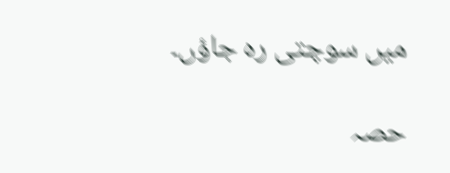میں سوچتی رہ جاؤں۔

حصہ